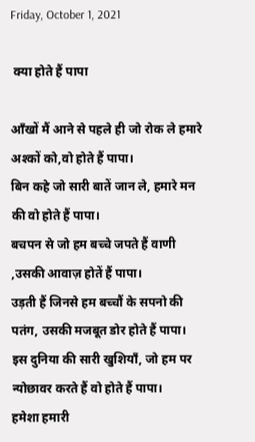Friday, October 1, 2021

 क्या होते हैं पापा

आँखों मैं आने से पहले ही जो रोक ले हमारे अश्कों को,वो होते हैं पापा।
बिन कहे जो सारी बातें जान ले, हमारे मन की वो होते हैं पापा।
बचपन से जो हम बच्चे जपते हैं वाणी ,उसकी आवाज़ होतें हैं पापा।
उड़ती हैं जिनसे हम बच्चौं के सपनो की पतंग, उसकी मजबूत डोर होते हैं पापा।
इस दुनिया की सारी खुशियाँ, जो हम पर न्योछावर करते हैं वो होते हैं पापा।
हमेशा हमारी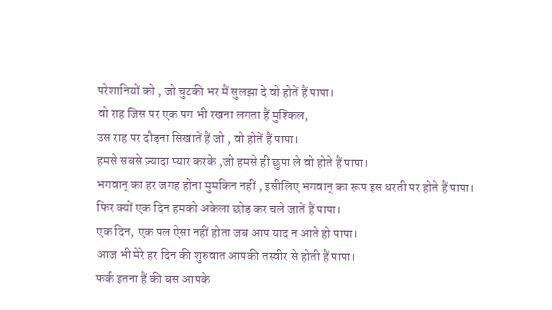परेशानियों को , जो चुटकी भर मैं सुलझा दे वो होतें हैं पापा।
वो राह जिस पर एक पग भी रखना लगता हैं मुश्किल,
उस राह पर दौड़ना सिखातें हैं जो , वो होतें हैं पापा।
हमसे सबसे ज़्यादा प्यार करके ,जो हमसे ही छुपा ले वो होते हैं पापा।
भगवान् का हर जगह होना मुमकिन नहीं , इसीलिए भगवान् का रूप इस धरती पर होते हैं पापा।
फिर क्यों एक दिन हमको अकेला छोड़ कर चले जातें हैं पापा।
एक दिन, एक पल ऐसा नहीं होता जब आप याद न आते हो पापा।
आज भी मेरे हर दिन की शुरुवात आपकी तस्वीर से होती हैं पापा।
फर्क इतना हैं की बस आपके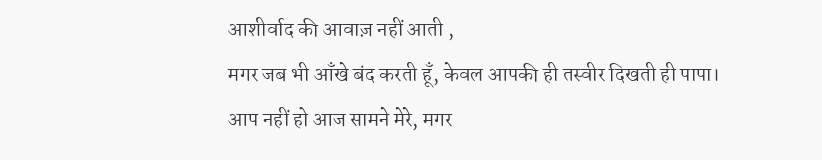आशीर्वाद की आवाज़ नहीं आती ,
मगर जब भी आँखे बंद करती हूँ, केवल आपकी ही तस्वीर दिखती ही पापा।
आप नहीं हो आज सामने मेरे, मगर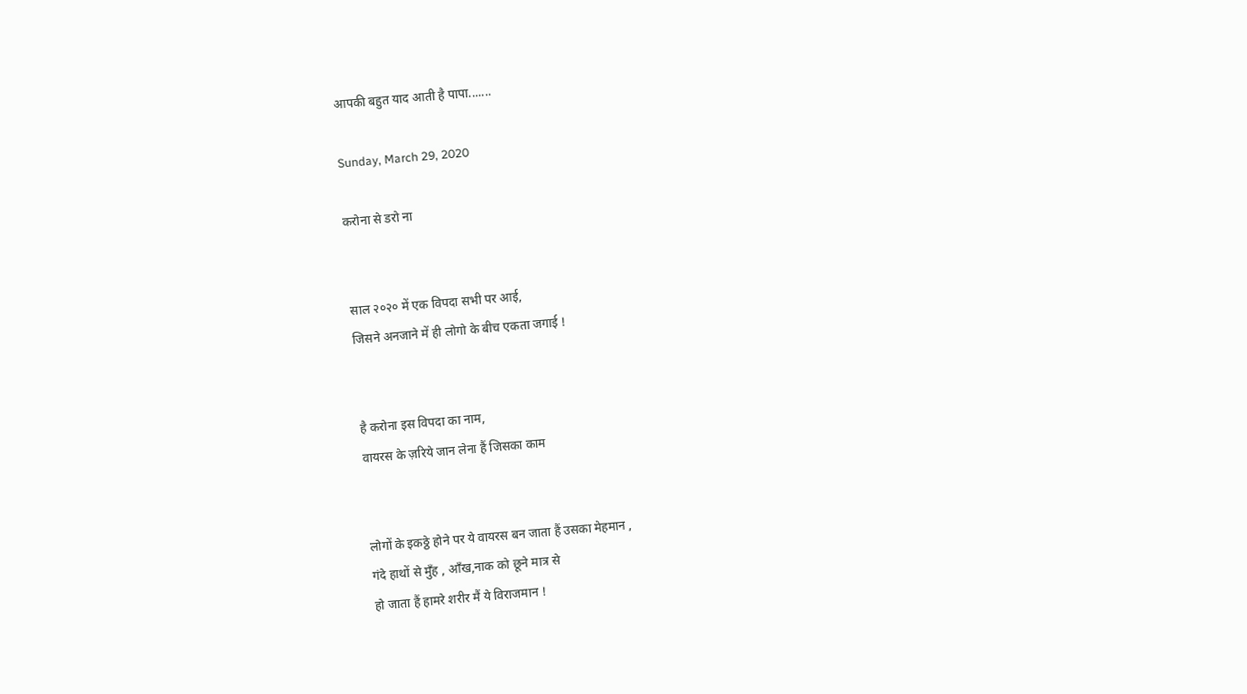आपकी बहुत याद आती है पापा.......

Sunday, March 29, 2020

करोना से डरो ना


साल २०२० में एक विपदा सभी पर आई,
जिसने अनजाने में ही लोगो के बीच एकता जगाई !


है करोना इस विपदा का नाम,
वायरस के ज़रिये जान लेना हैं जिसका काम


लोगों के इकठ्ठे होने पर ये वायरस बन जाता हैं उसका मेहमान ,
गंदे हाथों से मुँह , आँख,नाक को छूने मात्र से
हो जाता हैं हामरे शरीर मैं ये विराजमान !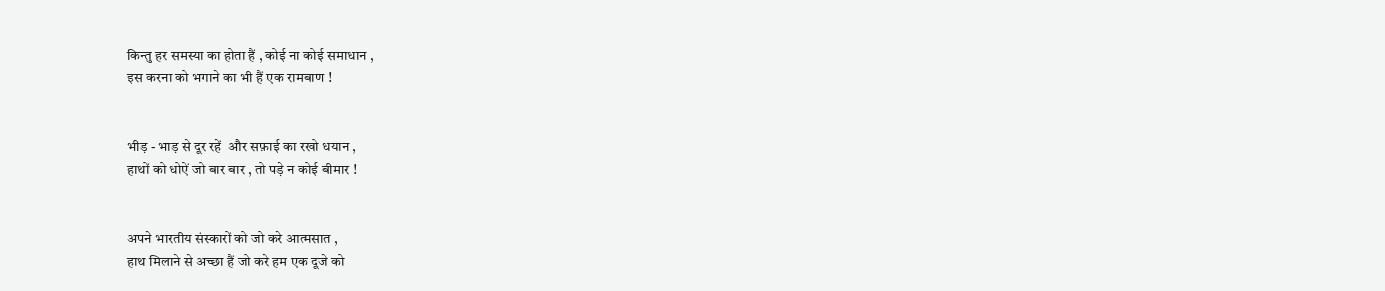किन्तु हर समस्या का होता हैं , कोई ना कोई समाधान ,
इस करना को भगाने का भी हैं एक रामबाण !


भीड़ - भाड़ से दूर रहें  और सफ़ाई का रखो धयान ,
हाथों को धोऐं जो बार बार , तो पड़े न कोई बीमार !


अपने भारतीय संस्कारों को जो करे आत्मसात ,
हाथ मिलाने से अच्छा हैं जो करे हम एक दूजे को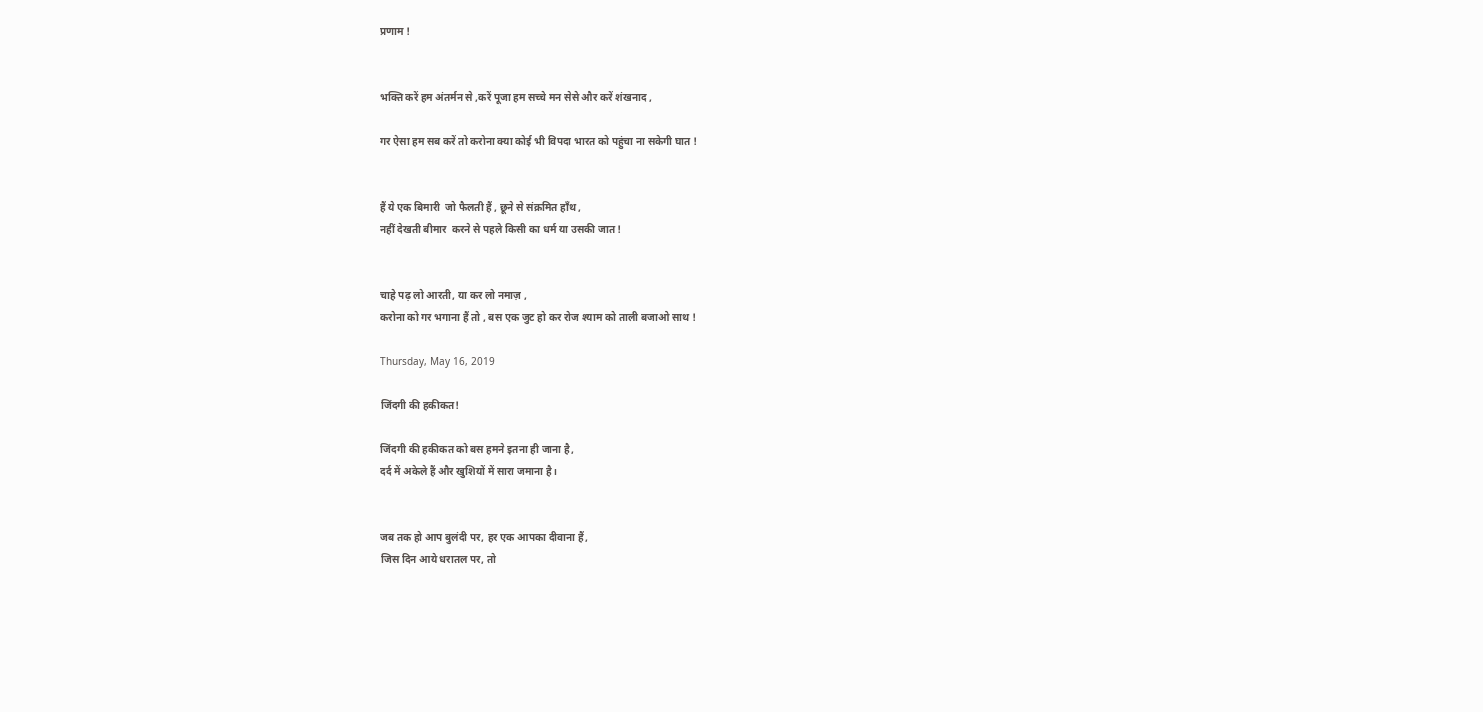प्रणाम !


भक्ति करें हम अंतर्मन से ,करें पूजा हम सच्चे मन सेसे और करें शंखनाद ,

गर ऐसा हम सब करें तो करोना क्या कोई भी विपदा भारत को पहुंचा ना सकेगी घात !


हैं ये एक बिमारी  जो फैलती हैं , छूने से संक्रमित हाँथ ,
नहीं देखती बीमार  करने से पहले किसी का धर्म या उसकी जात !


चाहे पढ़ लो आरती, या कर लो नमाज़ ,
करोना को गर भगाना हैं तो , बस एक जुट हो कर रोज श्याम को ताली बजाओ साथ !

Thursday, May 16, 2019

जिंदगी की हकीकत!

जिंदगी की हकीकत को बस हमने इतना ही जाना है,
दर्द में अकेले हैं और खुशियों में सारा जमाना है।


जब तक हो आप बुलंदी पर, हर एक आपका दीवाना हैं,
जिस दिन आये धरातल पर, तो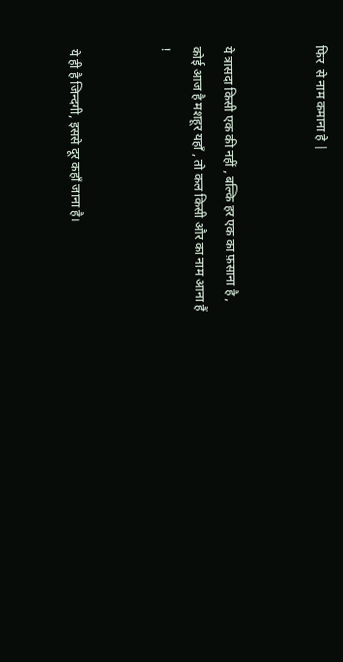फिर  से नाम कमाना हे |


ये त्रासदा किसी एक की नहीं , बल्कि हर एक का फ़साना है ,
कोई आज है मशहूर यहाँ , तो कल किसी और का नाम आना हैं !


ये ही है जिन्दगी, इससे दूर कहाँ जाना है।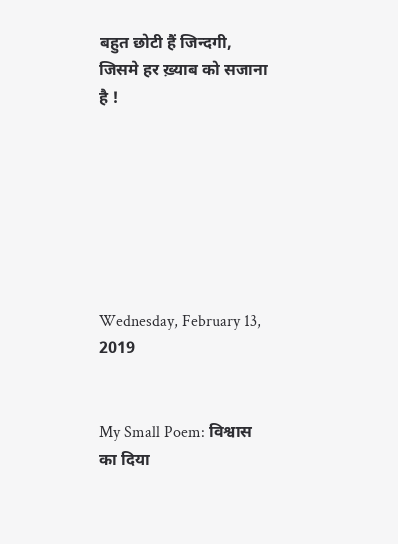बहुत छोटी हैं जिन्दगी, जिसमे हर ख़्याब को सजाना है !







Wednesday, February 13, 2019


My Small Poem: विश्वास का दिया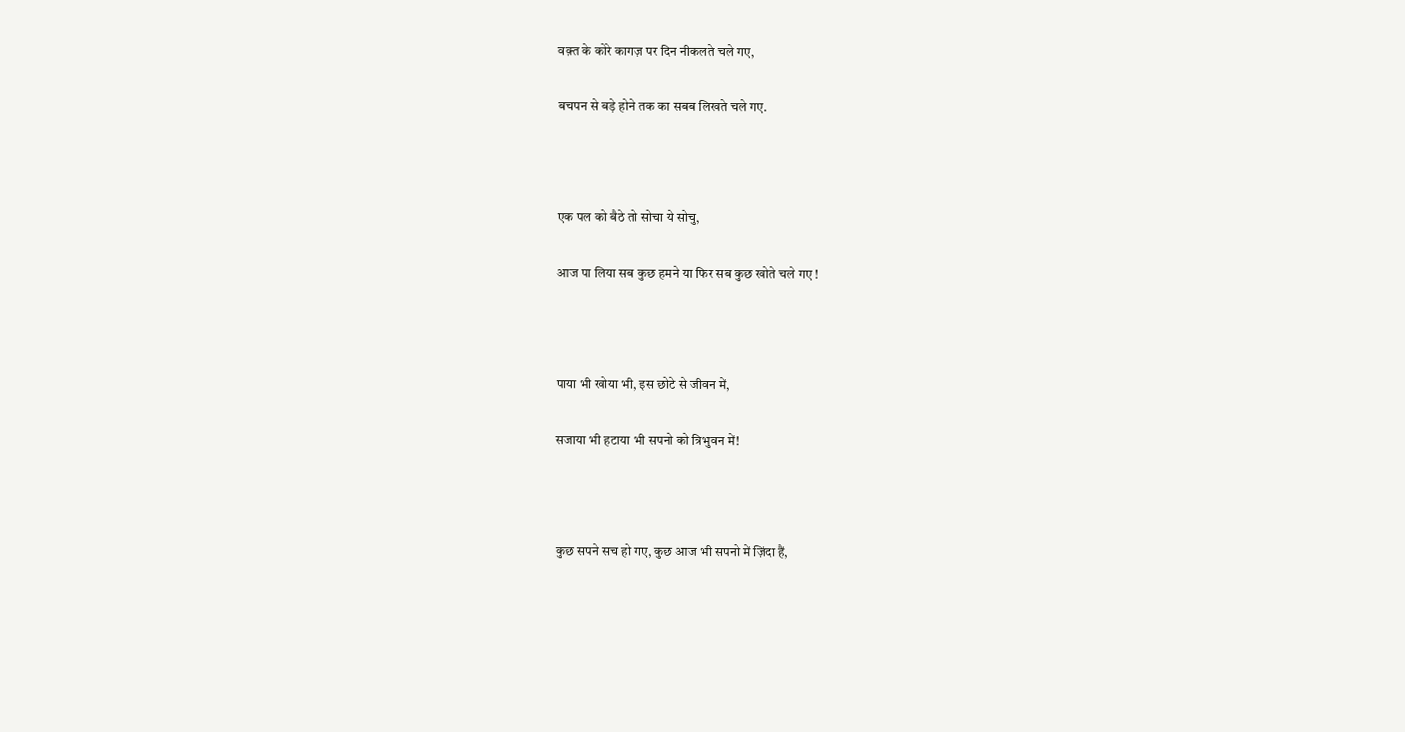वक़्त के कोरे कागज़ पर दिन नीकलते चले गए,

बचपन से बड़े होने तक का सबब लिखते चले गए.



एक पल को बैठे तो सोचा ये सोचु,

आज पा लिया सब कुछ हमने या फिर सब कुछ खोते चले गए !



पाया भी खोया भी, इस छोटे से जीवन में,

सजाया भी हटाया भी सपनो को त्रिभुवन में!



कुछ सपने सच हो गए, कुछ आज भी सपनो में ज़िंदा हैं,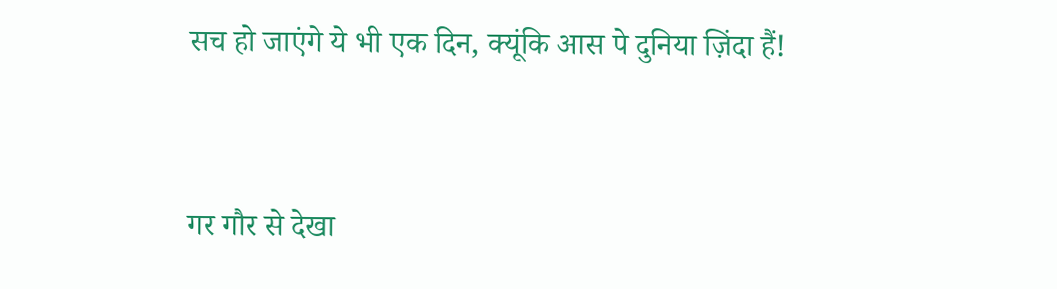सच हो जाएंगे ये भी एक दिन, क्यूंकि आस पे दुनिया ज़िंदा हैं!



गर गौर से देखा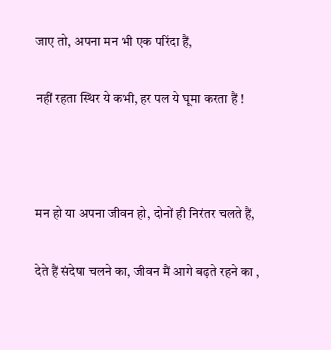जाए तो, अपना मन भी एक परिंदा हैं,

नहीं रहता स्थिर ये कभी, हर पल ये घूमा करता हैं !



मन हो या अपना जीवन हो, दोनों ही निरंतर चलते हैं,

देते हैं संदेषा चलने का, जीवन मैं आगे बढ़ते रहने का ,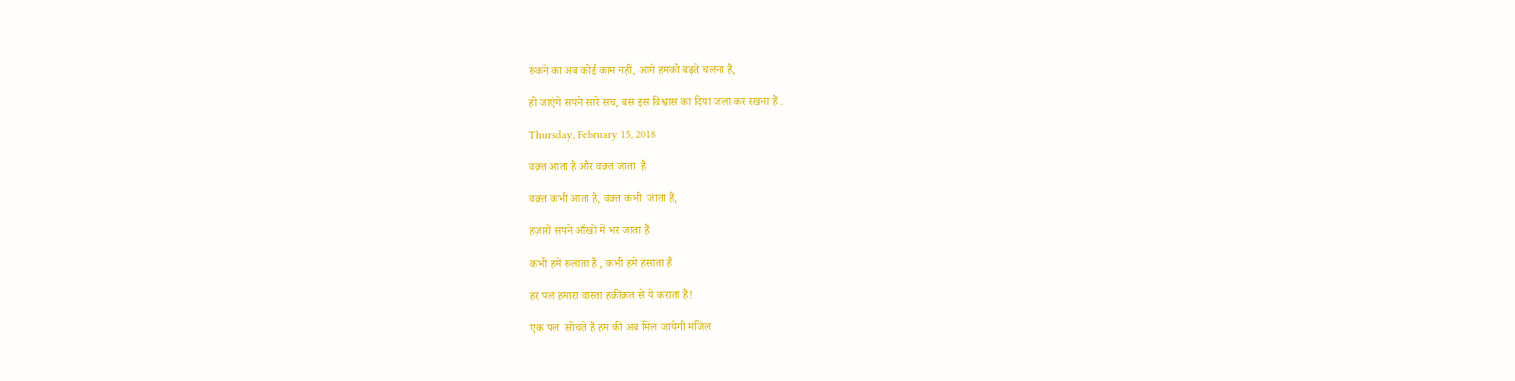रुकने का अब कोई काम नहीं, आगे हमको बढ़ते चलना हैं,

हो जाएंगे सपने सारे सच, बस इस विश्वास का दिया जला कर रखना हैं .

Thursday, February 15, 2018

वक़्त आता है और वक़्त जाता  हैं

वक़्त कभी आता है, वक़्त कभी  जाता हैं,

हज़ारों सपने आँखों में भर जाता हैं

कभी हमें रुलाता हैं , कभी हमे हंसाता हैं

हर पल हमारा वास्ता हक़ीक़त से ये कराता हैं!

एक पल  सोचते हैं हम की अब मिल जायेगी मंजिल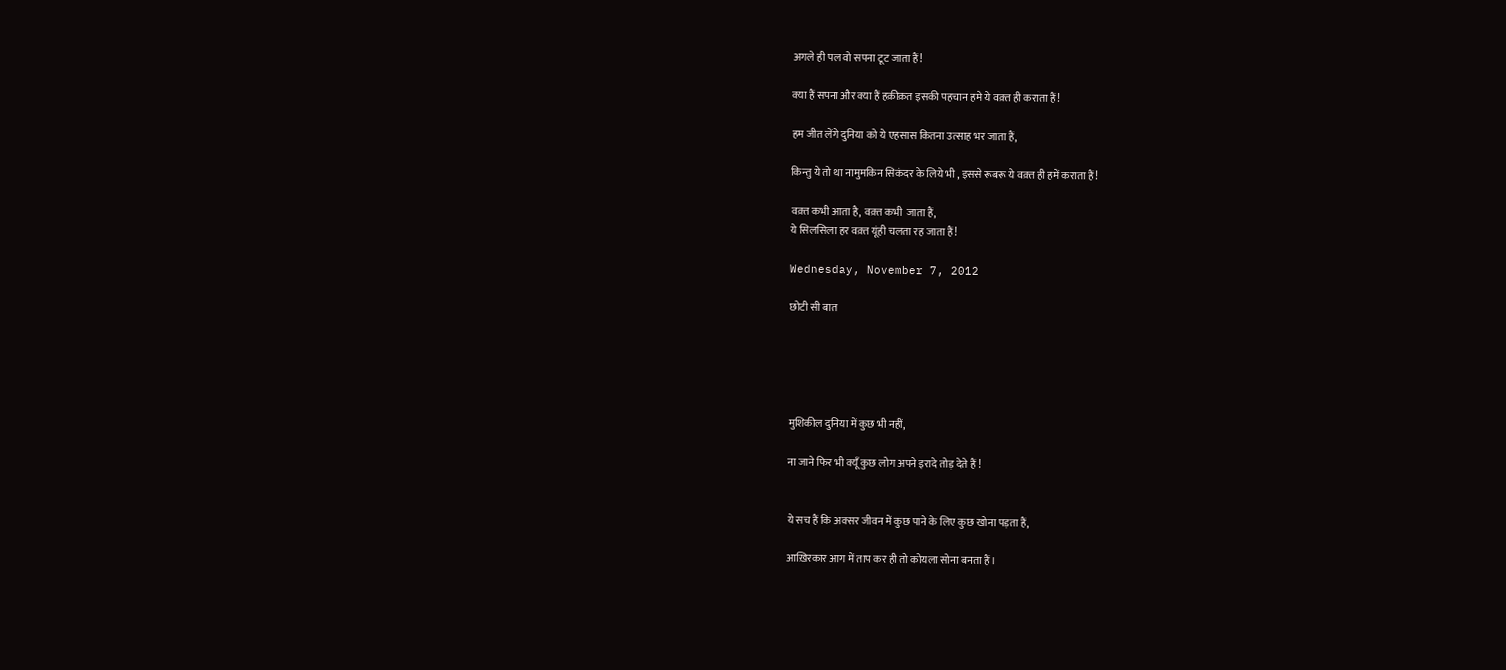अगले ही पल वो सपना टूट जाता हैं!

क्या हैं सपना और क्या हैं हक़ीक़त इसकी पहचान हमे ये वक़्त ही कराता हैं!

हम जीत लेंगे दुनिया को ये एहसास कितना उत्साह भर जाता हैं,

किन्तु ये तो था नामुमकिन सिकंदर के लिये भी , इससे रूबरू ये वक़्त ही हमें कराता हैं!

वक़्त कभी आता है, वक़्त कभी  जाता हैं,
ये सिलसिला हर वक़्त यूंही चलता रह जाता हैं!

Wednesday, November 7, 2012

छोटी सी बात





मुशिकील दुनिया में कुछ भी नहीं,

ना जाने फिर भी क्यूँ कुछ लोग अपने इरादे तोड़ देते हैं !


ये सच हैं कि अक्सर जीवन में कुछ पाने के लिए कुछ खोना पड़ता हैं,

आख़िरकार आग में ताप कर ही तो कोयला सोना बनता हैं।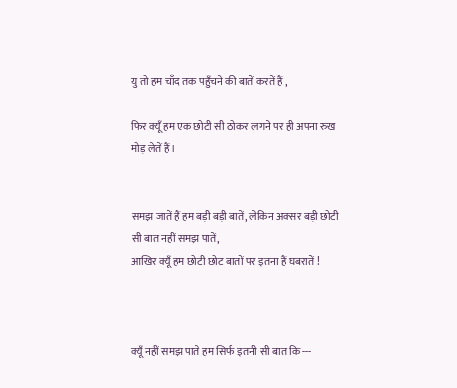यु तो हम चाँद तक पहुँचने की बातें करतें हैं ,

फिर क्यूँ हम एक छोटी सी ठोकर लगने पर ही अपना रुख मोड़ लेतें हैं।


समझ जातें हैं हम बड़ी बड़ी बातें, लेकिन अक्सर बड़ी छोटी सी बात नहीं समझ पातें,
आखिर क्यूँ हम छोटी छोट बातों पर इतना हैं घबरातें !



क्यूँ नहीं समझ पाते हम सिर्फ इतनी सी बात कि ---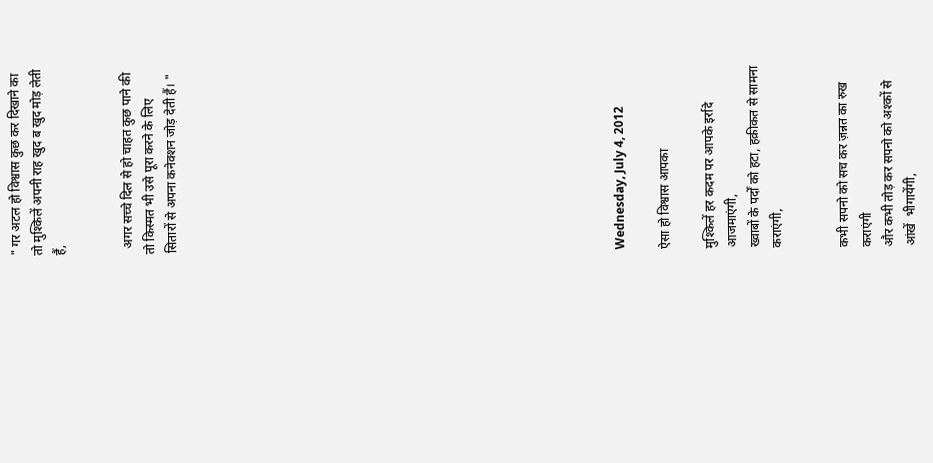" गर अटल हो विश्वास कुछ कर दिखाने का तो मुश्किलें अपनी राह खुद ब खुद मोड़ लेती हैं,


  अगर सच्चे दिल से हो चाहत कुछ पाने की तो किस्मत भी उसे पूरा करने के लिए
सितारों से अपना कनेक्शन जोड़ देती हैं। "



















Wednesday, July 4, 2012

ऐसा हो विश्वास आपका

मुश्किलें हर कदम पर आपके इर्रादे आजमाएंगी,
ख्वाबों के पर्दों को हटा, हक़ीकत से सामना कराएंगी,


कभी सपनो को सच कर ज़न्नत का रुख कराएंगी
और कभी तोड़ कर सपनो को अश्कों से आंखें  भीगायेंगी,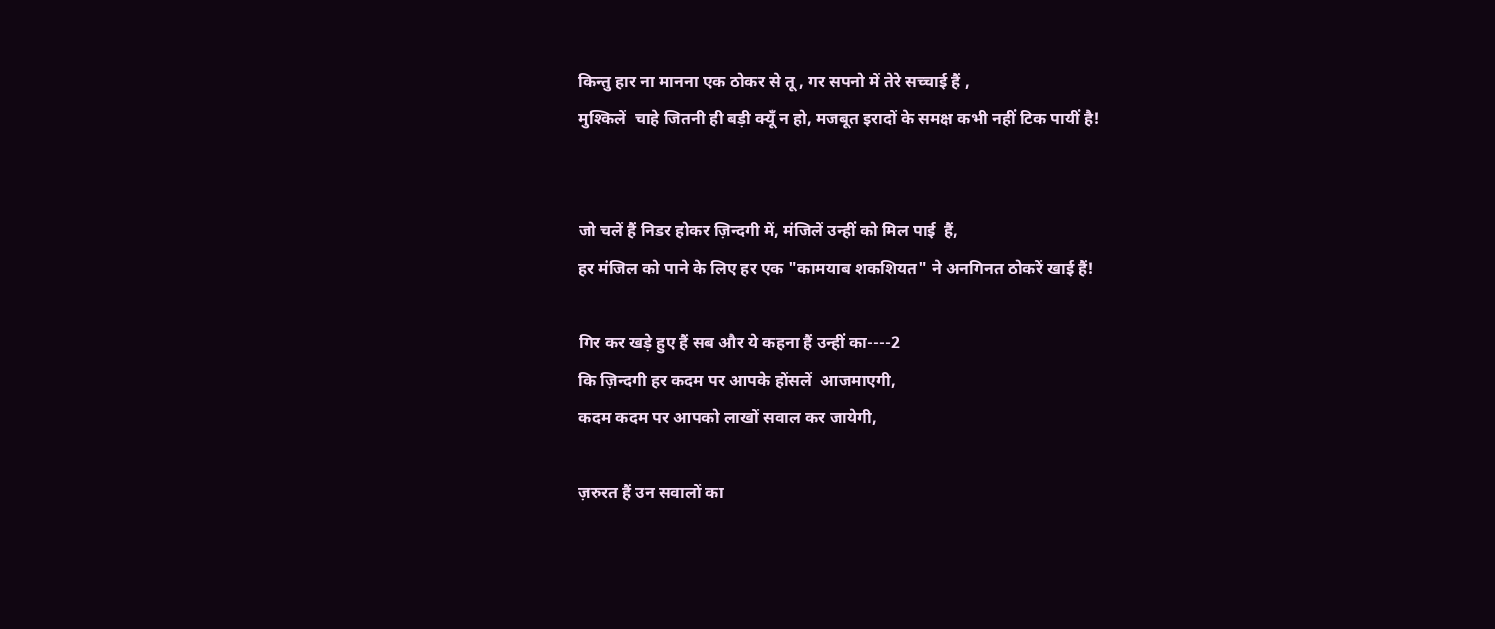किन्तु हार ना मानना एक ठोकर से तू , गर सपनो में तेरे सच्चाई हैं ,
मुश्किलें  चाहे जितनी ही बड़ी क्यूँ न हो, मजबूत इरादों के समक्ष कभी नहीं टिक पायीं है!


जो चलें हैं निडर होकर ज़िन्दगी में, मंजिलें उन्हीं को मिल पाई  हैं,
हर मंजिल को पाने के लिए हर एक "कामयाब शकशियत" ने अनगिनत ठोकरें खाई हैं!

गिर कर खड़े हुए हैं सब और ये कहना हैं उन्हीं का----2
कि ज़िन्दगी हर कदम पर आपके होंसलें  आजमाएगी,
कदम कदम पर आपको लाखों सवाल कर जायेगी,

ज़रुरत हैं उन सवालों का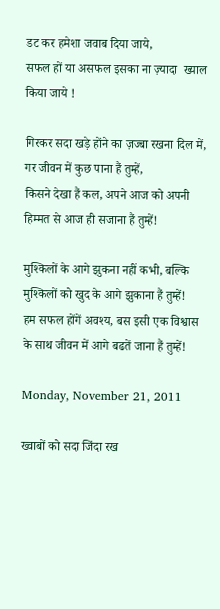डट कर हमेशा जवाब दिया जाये,
सफल हों या असफल इसका ना ज़्यादा  ख्याल किया जाये !

गिरकर सदा खड़े होंने का ज़ज्बा रखना दिल में, गर जीवन में कुछ पाना हैं तुम्हें,
किसने देखा हैं कल, अपने आज को अपनी हिम्मत से आज ही सजाना हैं तुम्हें!

मुश्किलों के आगे झुकना नहीं कभी, बल्कि मुश्किलों को खुद के आगे झुकाना हैं तुम्हें!
हम सफल होंगें अवश्य, बस इसी एक विश्वास के साथ जीवन में आगे बढतें जाना हैं तुम्हें!

Monday, November 21, 2011

ख्वाबों को सदा जिंदा रख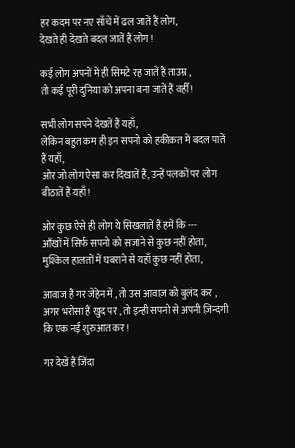हर कदम पर नए साँचें में ढल जातें हैं लोग,
देखते ही देखते बदल जातें हैं लोग !

कई लोग अपनों में ही सिमटे रह जातें हैं ताउम्र ,
तो कई पूरी दुनिया को अपना बना जातें हैं वहीँ!

सभी लोग सपने देखतें हैं यहाँ,
लेकिन बहुत कम ही इन सपनो को हकीक़त में बदल पातें हैं यहाँ,
ओर जो लोग ऐसा कर दिखातें हैं, उन्हें पलकों पर लोग बीठातें हैं यहाँ!

ओर कुछ ऐसे ही लोग ये सिखलातें हैं हमें कि ---
आँखों में सिर्फ सपनो को सजाने से कुछ नहीं होता,
मुश्किल हालतों में घबराने से यहाँ कुछ नहीं होता,

आवाज हैं गर जेहेन में , तो उस आवाज़ को बुलंद कर ,
अगर भरोसा हैं खुद पर , तो इन्ही सपनो से अपनी ज़िन्दगी कि एक नई शुरुआत कर !

गर देखें हैं जिंदा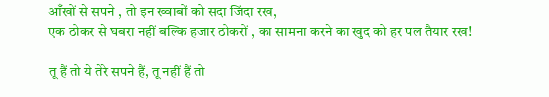आँखों से सपने , तो इन ख्वाबों को सदा जिंदा रख,
एक ठोकर से घबरा नहीं बल्कि हजार ठोकरों , का सामना करने का खुद को हर पल तैयार रख!

तू हैं तो ये तेरे सपने हैं, तू नहीं हैं तो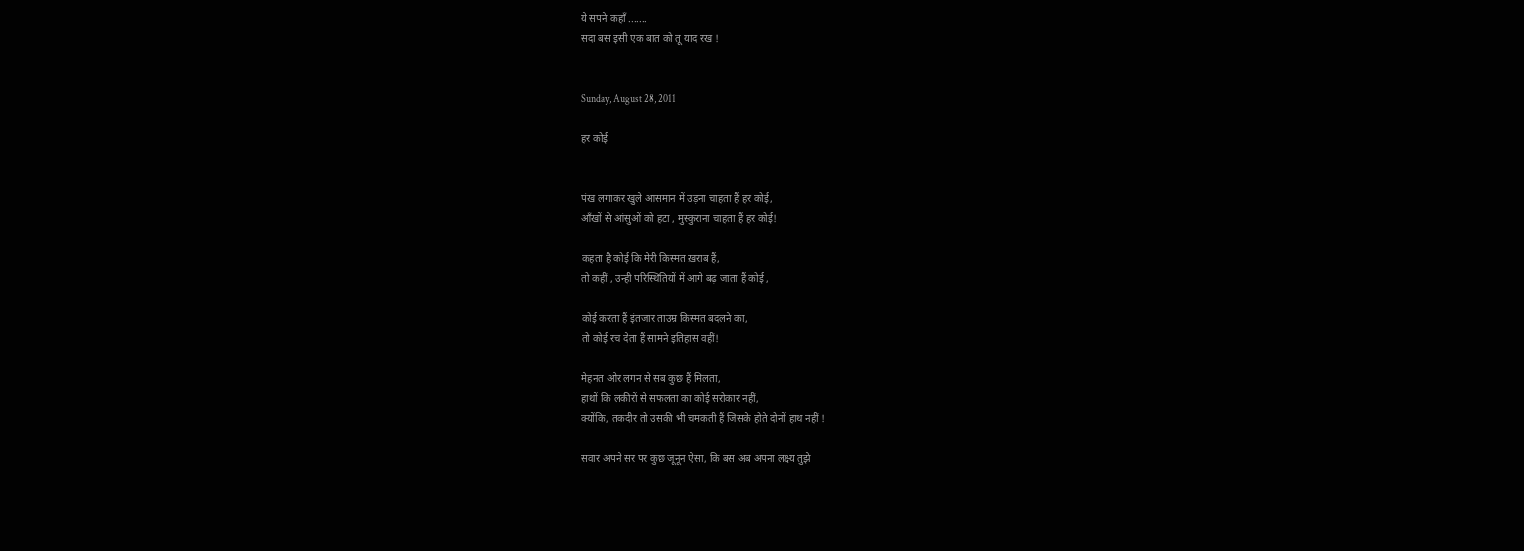ये सपने कहाँ .......
सदा बस इसी एक बात को तू याद रख !


Sunday, August 28, 2011

हर कोई


पंख लगाकर खुले आसमान में उड़ना चाहता हैं हर कोई,
आँखों से आंसुओं को हटा , मुस्कुराना चाहता हैं हर कोई!

कहता है कोई कि मेरी किस्मत ख़राब हैं,
तो कहीं , उन्ही परिस्थितियों में आगे बढ़ जाता हैं कोई ,

कोई करता हैं इंतजार ताउम्र किस्मत बदलने का,
तो कोई रच देता हैं सामने इतिहास वहीं!

मेहनत ओर लगन से सब कुछ हैं मिलता,
हाथों कि लकीरों से सफलता का कोई सरोकार नहीं,
क्योंकि, तकदीर तो उसकी भी चमकती हैं जिसके होते दोनों हाथ नहीं !

सवार अपने सर पर कुछ जूनून ऐसा, कि बस अब अपना लक्ष्य तुझे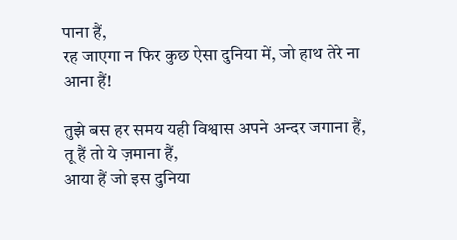पाना हैं,
रह जाएगा न फिर कुछ ऐसा दुनिया में, जो हाथ तेरे ना आना हैं!

तुझे बस हर समय यही विश्वास अपने अन्दर जगाना हैं, तू हैं तो ये ज़माना हैं,
आया हैं जो इस दुनिया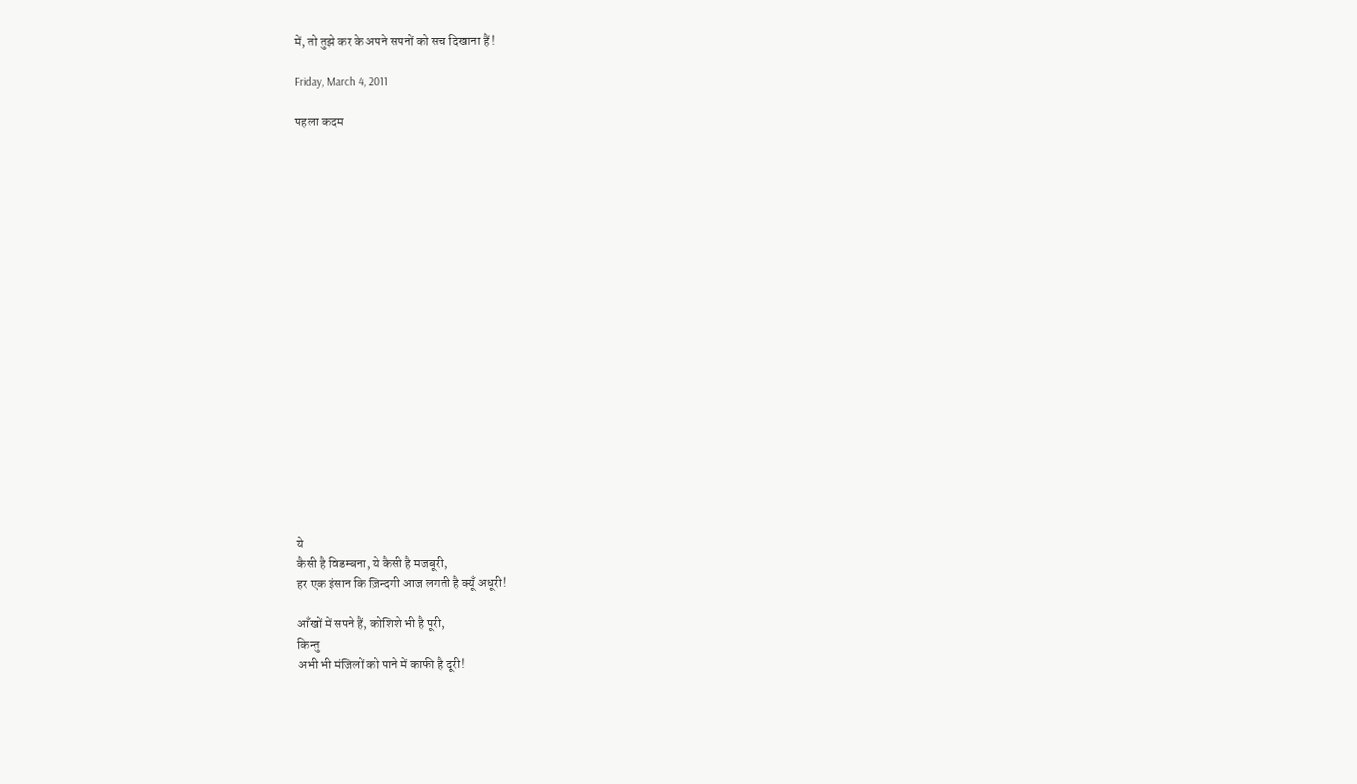में, तो तुझे कर के अपने सपनों को सच दिखाना हैं !

Friday, March 4, 2011

पहला कदम




















ये
कैसी है विडम्बना, ये कैसी है मजबूरी,
हर एक इंसान कि ज़िन्दगी आज लगती है क्यूँ अधूरी!

आँखों में सपने हैं, कोशिशे भी है पूरी,
किन्तु
अभी भी मंजिलों को पाने में काफी है दूरी!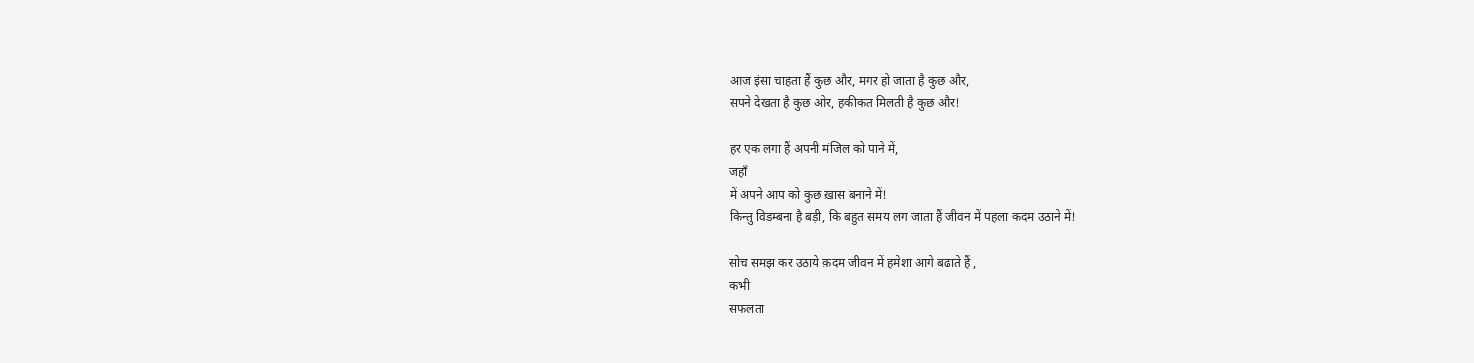आज इंसा चाहता हैं कुछ और, मगर हो जाता है कुछ और,
सपने देखता है कुछ ओर, हकीकत मिलती है कुछ और!

हर एक लगा हैं अपनी मंजिल को पाने में,
जहाँ
में अपने आप को कुछ ख़ास बनाने में!
किन्तु विडम्बना है बड़ी, कि बहुत समय लग जाता हैं जीवन में पहला कदम उठाने में!

सोच समझ कर उठाये क़दम जीवन में हमेशा आगे बढाते हैं ,
कभी
सफलता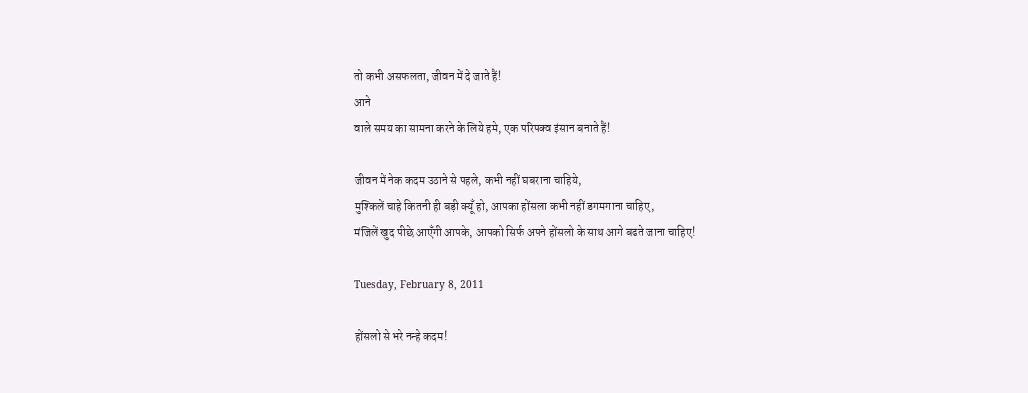तो कभी असफलता, जीवन में दे जाते हैं!
आने
वाले समय का सामना करने के लिये हमे, एक परिपक्व इंसान बनाते हैं!

जीवन में नेक कदम उठाने से पहले, कभी नहीं घबराना चाहिये,
मुश्किलें चाहे कितनी ही बड़ी क्यूँ हो, आपका होंसला कभी नहीं डगमगाना चाहिए,
मंजिलें खुद पीछे आएँगी आपके, आपको सिर्फ अपने होंसलो के साथ आगे बढते जाना चाहिए!

Tuesday, February 8, 2011

होंसलो से भरे नन्हे कदम!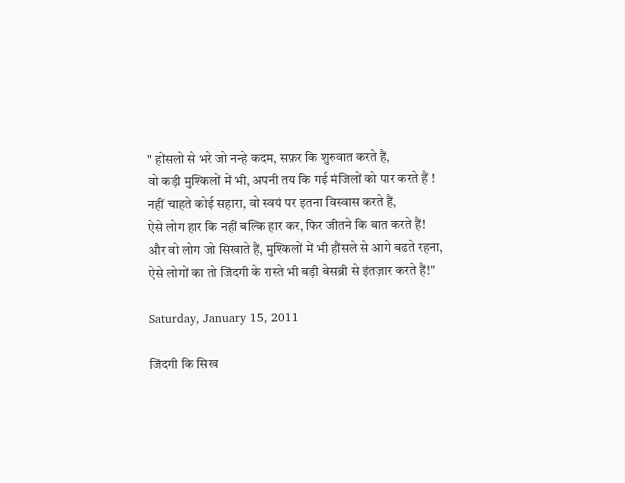" होंसलो से भरे जो नन्हे कदम, सफ़र कि शुरुवात करते हैं,
वो कड़ी मुश्किलों में भी, अपनी तय कि गई मंजिलों को पार करते हैं !
नहीं चाहते कोई सहारा, वो स्वयं पर इतना विस्वास करते हैं,
ऐसे लोग हार कि नहीं बल्कि हार कर, फिर जीतने कि बात करते हैं!
और वो लोग जो सिखाते हैं, मुश्किलों में भी हौंसले से आगे बढते रहना,
ऐसे लोगों का तो जिंदगी के रास्ते भी बड़ी बेसब्री से इंतज़ार करते हैं!"

Saturday, January 15, 2011

जिंदगी कि सिख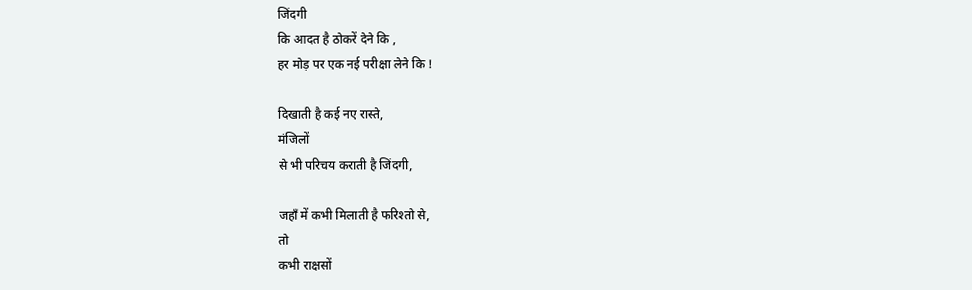जिंदगी
कि आदत है ठोकरें देने कि ,
हर मोड़ पर एक नई परीक्षा लेने कि !

दिखाती है कई नए रास्ते,
मंजिलों
से भी परिचय कराती है जिंदगी,

जहाँ में कभी मिलाती है फरिश्तो से,
तो
कभी राक्षसों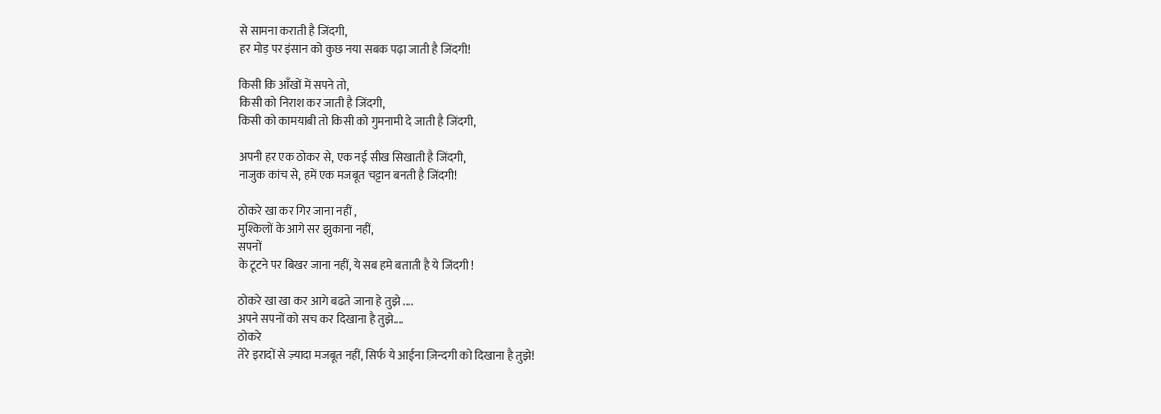से सामना कराती है जिंदगी,
हर मोड़ पर इंसान को कुछ नया सबक पढ़ा जाती है जिंदगी!

किसी कि आँखों में सपने तो,
किसी को निराश कर जाती है जिंदगी,
किसी को कामयाबी तो किसी को गुमनामी दे जाती है जिंदगी,

अपनी हर एक ठोकर से, एक नई सीख सिखाती है जिंदगी,
नाजुक कांच से, हमें एक मजबूत चट्टान बनती है जिंदगी!

ठोकरे खा कर गिर जाना नहीं ,
मुश्किलों के आगे सर झुकाना नहीं,
सपनों
के टूटने पर बिखर जाना नहीं, ये सब हमे बताती है ये जिंदगी !

ठोकरे खा खा कर आगे बढते जाना हे तुझे ....
अपने सपनों को सच कर दिखाना है तुझे....
ठोकरे
तेरे इरादों से ज़्यादा मजबूत नहीं, सिर्फ ये आईना ज़िन्दगी को दिखाना है तुझे!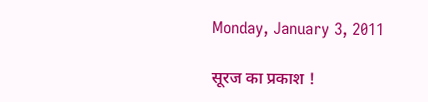Monday, January 3, 2011

सूरज का प्रकाश !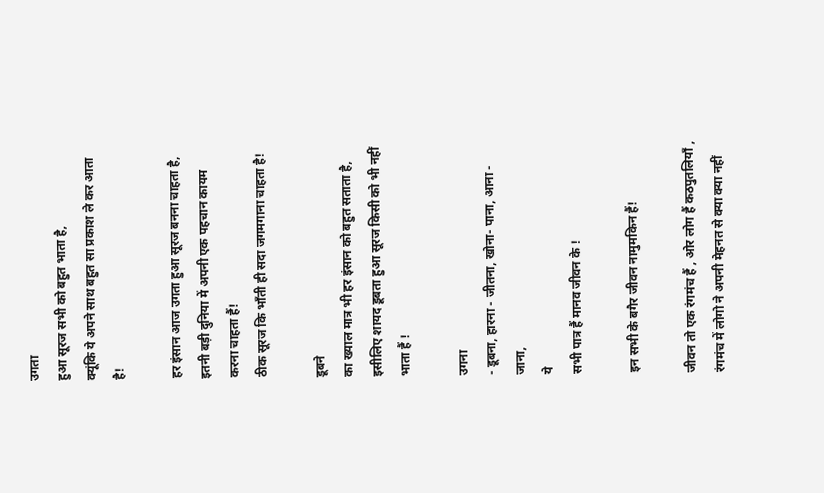उगता
हुआ सूरज सभी को बहुत भाता है,
क्यूंकि ये अपने साथ बहुत सा प्रकाश ले कर आता है!

हर इंसान आज उगता हुआ सूरज बनना चाहता है,
इतनी बड़ी दुनिया में अपनी एक पहचान कायम करना चाहता हैं!
ठीक सूरज कि भाँती ही सदा जगमगाना चाहता है!

डूबने
का ख्याल मात्र भी हर इंसान को बहुत सताता है,
इसीलिए शायद डूबता हुआ सूरज किसी को भी नहीं भाता हैं !

उगना
- डूबना, हारना - जीतना, खोना- पाना, आना - जाना,
ये
सभी पात्र हैं मानव जीवन के !

इन सभी के बगैर जीवन नामुमकिन हैं!

जीवन तो एक रंगमंच हैं , ओर लोग हैं कठपुतलियाँ ,
रंगमंच में लोगो ने अपनी मेहनत से क्या क्या नहीं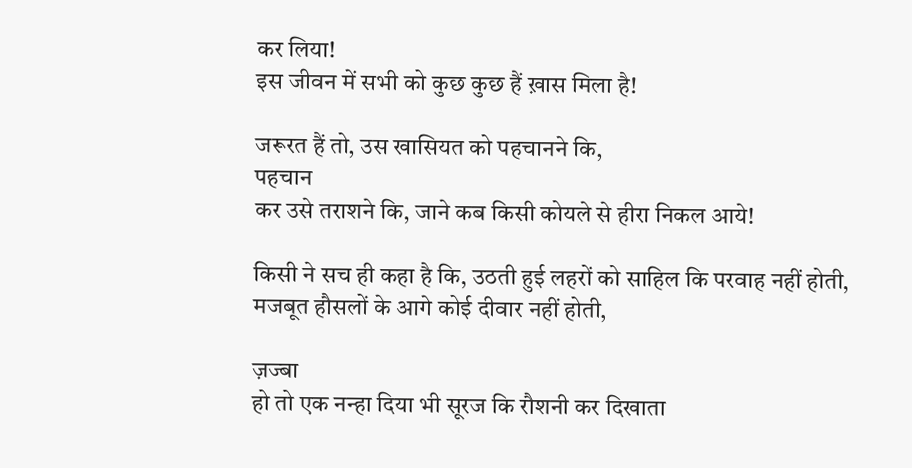कर लिया!
इस जीवन में सभी को कुछ कुछ हैं ख़ास मिला है!

जरूरत हैं तो, उस खासियत को पहचानने कि,
पहचान
कर उसे तराशने कि, जाने कब किसी कोयले से हीरा निकल आये!

किसी ने सच ही कहा है कि, उठती हुई लहरों को साहिल कि परवाह नहीं होती,
मजबूत हौसलों के आगे कोई दीवार नहीं होती,

ज़ज्बा
हो तो एक नन्हा दिया भी सूरज कि रौशनी कर दिखाता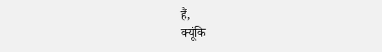हैं,
क्यूंकि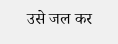उसे जल कर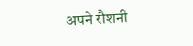अपने रौशनी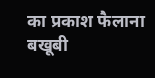का प्रकाश फैलाना बखूबी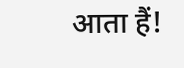आता हैं!